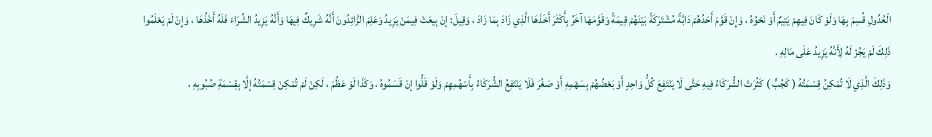الْعُدُولِ قُسِمَ بِهَا وَلَوْ كَانَ فِيهِمْ يَتِيمٌ أَوْ نَحْوُهُ ، وَإِنْ قَوَّمَ أَحَدُهُمْ دَابَّةً مُشْتَرَكَةً بَيْنَهُمْ قِيمَةً وَقَوَّمَهَا آخَرُ بِأَكْثَرَ أَخَذَهَا الَّذِي زَادَ بِمَا زَادَ ، وَقِيلَ: إنْ بِيعَتْ فِيمَنْ يَزِيدُ وَعَلِمَ الزَّائِدُونَ أَنَّهُ شَرِيكٌ فِيهَا وَأَنَّهُ يَزِيدُ الشِّرَاءَ فَلَهُ أَخْذُهَا ، وَإِنْ لَمْ يَعْلَمُوا ذَلِكَ لَمْ يَجُزْ لَهُ لِأَنَّهُ يَزِيدُ عَلَى مَالِهِ .
وَذَلِكَ الَّذِي لَا تُمْكِنُ قِسْمَتُهُ ( كَجُبٍّ ) كَثُرَتْ الشُّرَكَاءُ فِيهِ حَتَّى لَا يَنْتَفِعَ كُلُّ وَاحِدٍ أَوْ بَعْضُهُمْ بِسَهْمِهِ أَوْ صَغُرَ فَلَا يَنْتَفِعُ الشُّرَكَاءُ بِأَسْهُمِهِمْ وَلَوْ قَلُّوا إنْ قَسَمُوهُ ، وَكَذَا لَوْ عَظُمَ ، لَكِنْ لَمْ تُمْكِنْ قِسْمَتُهُ إلَّا بِقِسْمَةِ صُبُوبِهِ ،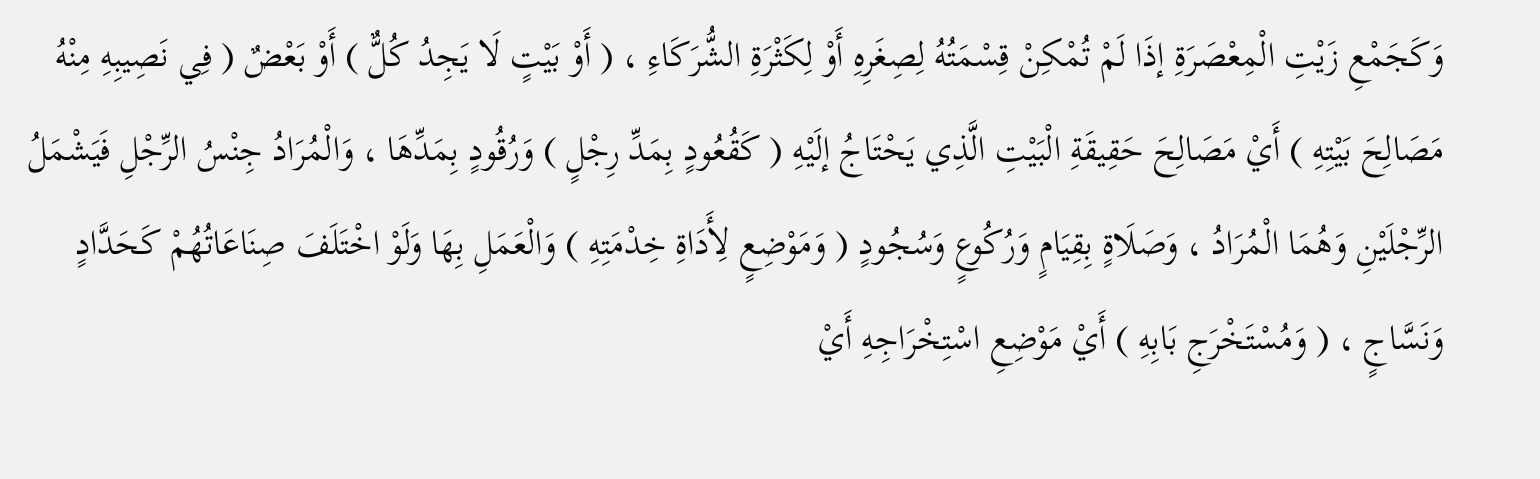وَكَجَمْعِ زَيْتِ الْمِعْصَرَةِ إذَا لَمْ تُمْكِنْ قِسْمَتُهُ لِصِغَرِهِ أَوْ لِكَثْرَةِ الشُّرَكَاءِ ، ( أَوْ بَيْتٍ لَا يَجِدُ كُلٌّ ) أَوْ بَعْضٌ ( فِي نَصِيبِهِ مِنْهُ مَصَالِحَ بَيْتِهِ ) أَيْ مَصَالِحَ حَقِيقَةِ الْبَيْتِ الَّذِي يَحْتَاجُ إلَيْهِ ( كَقُعُودٍ بِمَدِّ رِجْلٍ ) وَرُقُودٍ بِمَدِّهَا ، وَالْمُرَادُ جِنْسُ الرِّجْلِ فَيَشْمَلُ الرِّجْلَيْنِ وَهُمَا الْمُرَادُ ، وَصَلَاةٍ بِقِيَامٍ وَرُكُوعٍ وَسُجُودٍ ( وَمَوْضِعٍ لِأَدَاةِ خِدْمَتِهِ ) وَالْعَمَلِ بِهَا وَلَوْ اخْتَلَفَ صِنَاعَاتُهُمْ كَحَدَّادٍ وَنَسَّاجٍ ، ( وَمُسْتَخْرَجِ بَابِهِ ) أَيْ مَوْضِعِ اسْتِخْرَاجِهِ أَيْ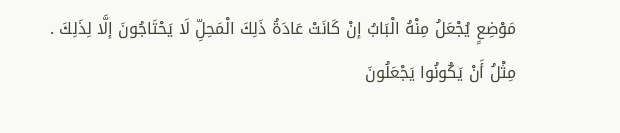مَوْضِعٍ يُجْعَلُ مِنْهُ الْبَابُ إنْ كَانَتْ عَادَةُ ذَلِكَ الْمَحِلِّ لَا يَحْتَاجُونَ إلَّا لِذَلِكَ .
مِثْلُ أَنْ يَكُونُوا يَجْعَلُونَ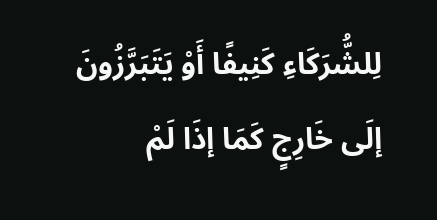لِلشُّرَكَاءِ كَنِيفًا أَوْ يَتَبَرَّزُونَ إلَى خَارِجٍ كَمَا إذَا لَمْ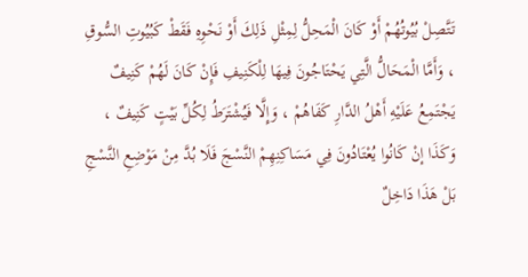تَتَّصِلْ بُيُوتُهُمْ أَوْ كَانَ الْمَحِلُّ لِمِثْلِ ذَلِكَ أَوْ نَحْوِهِ فَقَطْ كَبُيُوتِ السُّوقِ ، وَأَمَّا الْمَحَالُّ الَّتِي يَحْتَاجُونَ فِيهَا لِلْكَنِيفِ فَإِنْ كَانَ لَهُمْ كَنِيفٌ يَجْتَمِعُ عَلَيْهِ أَهْلُ الدَّارِ كَفَاهُمْ ، وَإِلَّا فَيُشْتَرَطُ لِكُلِّ بَيْتٍ كَنِيفٌ ، وَكَذَا إنْ كَانُوا يُعْتَادُونَ فِي مَسَاكِنِهِمْ النَّسْجَ فَلَا بُدَّ مِنْ مَوْضِعِ النَّسْجِ بَلْ هَذَا دَاخِلٌ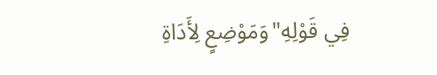فِي قَوْلِهِ"وَمَوْضِعٍ لِأَدَاةِ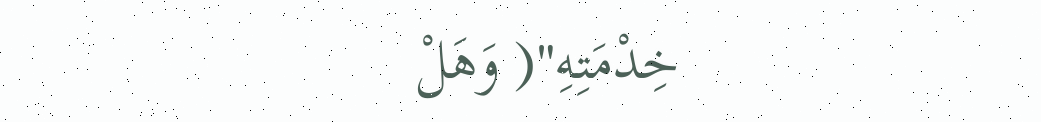خِدْمَتِهِ"( وَهَلْ